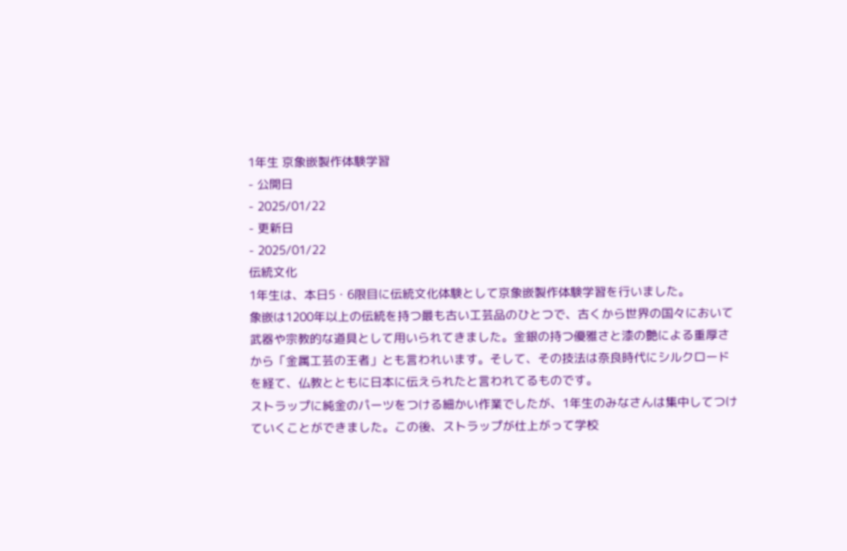1年生 京象嵌製作体験学習
- 公開日
- 2025/01/22
- 更新日
- 2025/01/22
伝統文化
1年生は、本日5・6限目に伝統文化体験として京象嵌製作体験学習を行いました。
象嵌は1200年以上の伝統を持つ最も古い工芸品のひとつで、古くから世界の国々において武器や宗教的な道具として用いられてきました。金銀の持つ優雅さと漆の艶による重厚さから「金属工芸の王者」とも言われいます。そして、その技法は奈良時代にシルクロードを経て、仏教とともに日本に伝えられたと言われてるものです。
ストラップに純金のパーツをつける細かい作業でしたが、1年生のみなさんは集中してつけていくことができました。この後、ストラップが仕上がって学校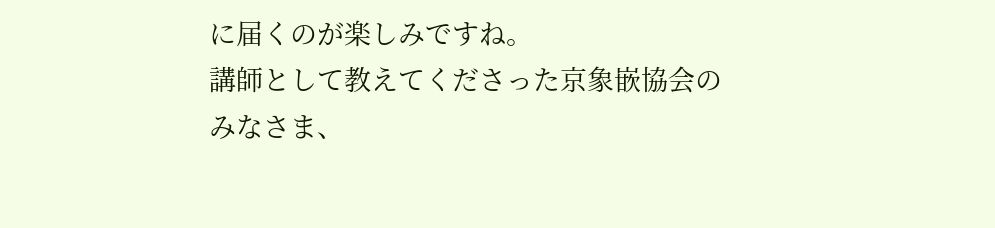に届くのが楽しみですね。
講師として教えてくださった京象嵌協会のみなさま、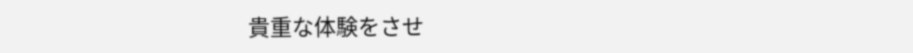貴重な体験をさせ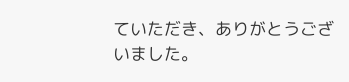ていただき、ありがとうございました。